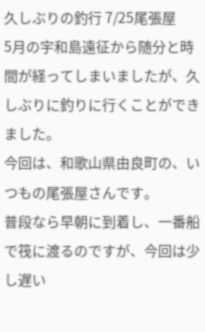久しぶりの釣行 7/25尾張屋
5月の宇和島遠征から随分と時間が経ってしまいましたが、久しぶりに釣りに行くことができました。
今回は、和歌山県由良町の、いつもの尾張屋さんです。
普段なら早朝に到着し、一番船で筏に渡るのですが、今回は少し遅い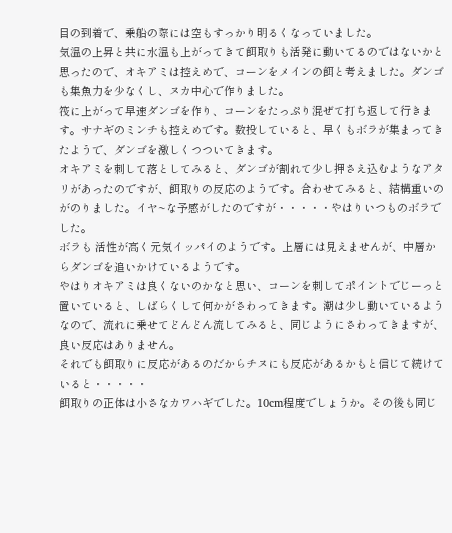目の到着で、乗船の際には空もすっかり明るくなっていました。
気温の上昇と共に水温も上がってきて餌取りも活発に動いてるのではないかと思ったので、オキアミは控えめで、コーンをメインの餌と考えました。ダンゴも集魚力を少なくし、ヌカ中心で作りました。
筏に上がって早速ダンゴを作り、コーンをたっぷり混ぜて打ち返して行きます。サナギのミンチも控えめです。数投していると、早くもボラが集まってきたようで、ダンゴを激しくつついてきます。
オキアミを刺して落としてみると、ダンゴが割れて少し押さえ込むようなアタリがあったのですが、餌取りの反応のようです。合わせてみると、結構重いのがのりました。イヤ~な予感がしたのですが・・・・・やはりいつものボラでした。
ボラも 活性が高く元気イッパイのようです。上層には見えませんが、中層からダンゴを追いかけているようです。
やはりオキアミは良くないのかなと思い、コーンを刺してポイントでじーっと置いていると、しばらくして何かがさわってきます。潮は少し動いているようなので、流れに乗せてどんどん流してみると、同じようにさわってきますが、良い反応はありません。
それでも餌取りに反応があるのだからチヌにも反応があるかもと信じて続けていると・・・・・
餌取りの正体は小さなカワハギでした。10cm程度でしょうか。その後も同じ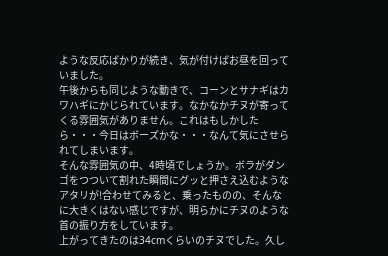ような反応ばかりが続き、気が付けばお昼を回っていました。
午後からも同じような動きで、コーンとサナギはカワハギにかじられています。なかなかチヌが寄ってくる雰囲気がありません。これはもしかしたら・・・今日はボーズかな・・・なんて気にさせられてしまいます。
そんな雰囲気の中、4時頃でしょうか。ボラがダンゴをつついて割れた瞬間にグッと押さえ込むようなアタリが!合わせてみると、乗ったものの、そんなに大きくはない感じですが、明らかにチヌのような首の振り方をしています。
上がってきたのは34cmくらいのチヌでした。久し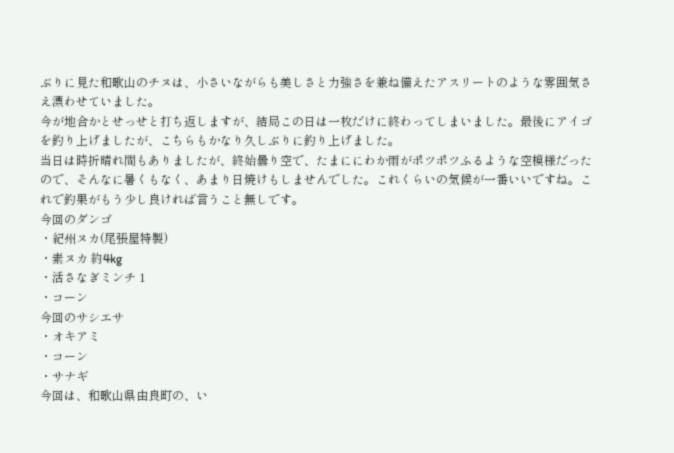ぶりに見た和歌山のチヌは、小さいながらも美しさと力強さを兼ね備えたアスリートのような雰囲気さえ漂わせていました。
今が地合かとせっせと打ち返しますが、結局この日は一枚だけに終わってしまいました。最後にアイゴを釣り上げましたが、こちらもかなり久しぶりに釣り上げました。
当日は時折晴れ間もありましたが、終始曇り空で、たまににわか雨がポツポツふるような空模様だったので、そんなに暑くもなく、あまり日焼けもしませんでした。これくらいの気候が一番いいですね。これで釣果がもう少し良ければ言うこと無しです。
今回のダンゴ
・紀州ヌカ(尾張屋特製)
・素ヌカ 約4kg
・活さなぎミンチ 1
・コーン
今回のサシエサ
・オキアミ
・コーン
・サナギ
今回は、和歌山県由良町の、い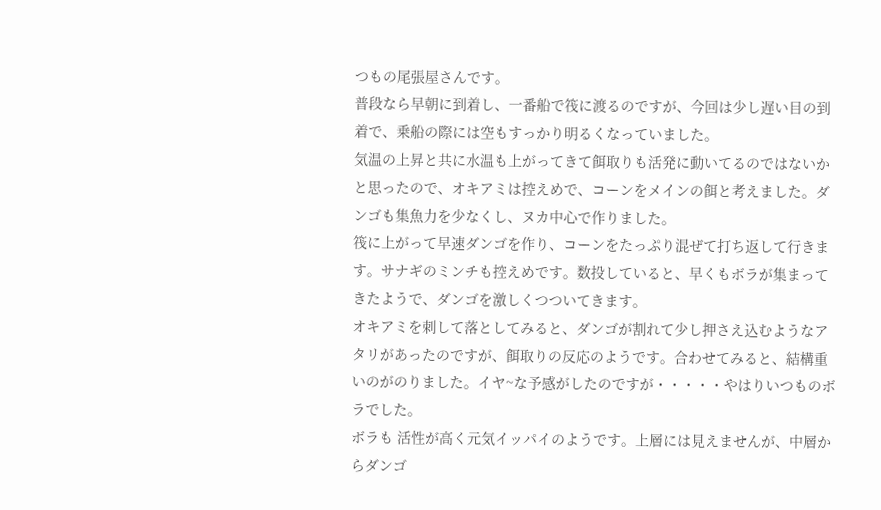つもの尾張屋さんです。
普段なら早朝に到着し、一番船で筏に渡るのですが、今回は少し遅い目の到着で、乗船の際には空もすっかり明るくなっていました。
気温の上昇と共に水温も上がってきて餌取りも活発に動いてるのではないかと思ったので、オキアミは控えめで、コーンをメインの餌と考えました。ダンゴも集魚力を少なくし、ヌカ中心で作りました。
筏に上がって早速ダンゴを作り、コーンをたっぷり混ぜて打ち返して行きます。サナギのミンチも控えめです。数投していると、早くもボラが集まってきたようで、ダンゴを激しくつついてきます。
オキアミを刺して落としてみると、ダンゴが割れて少し押さえ込むようなアタリがあったのですが、餌取りの反応のようです。合わせてみると、結構重いのがのりました。イヤ~な予感がしたのですが・・・・・やはりいつものボラでした。
ボラも 活性が高く元気イッパイのようです。上層には見えませんが、中層からダンゴ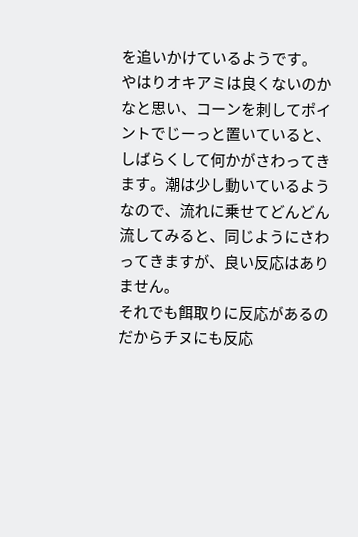を追いかけているようです。
やはりオキアミは良くないのかなと思い、コーンを刺してポイントでじーっと置いていると、しばらくして何かがさわってきます。潮は少し動いているようなので、流れに乗せてどんどん流してみると、同じようにさわってきますが、良い反応はありません。
それでも餌取りに反応があるのだからチヌにも反応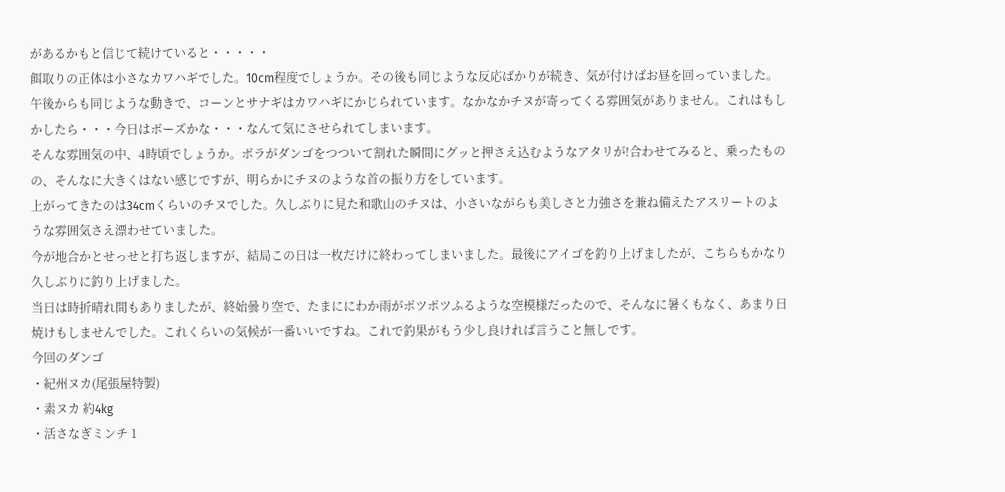があるかもと信じて続けていると・・・・・
餌取りの正体は小さなカワハギでした。10cm程度でしょうか。その後も同じような反応ばかりが続き、気が付けばお昼を回っていました。
午後からも同じような動きで、コーンとサナギはカワハギにかじられています。なかなかチヌが寄ってくる雰囲気がありません。これはもしかしたら・・・今日はボーズかな・・・なんて気にさせられてしまいます。
そんな雰囲気の中、4時頃でしょうか。ボラがダンゴをつついて割れた瞬間にグッと押さえ込むようなアタリが!合わせてみると、乗ったものの、そんなに大きくはない感じですが、明らかにチヌのような首の振り方をしています。
上がってきたのは34cmくらいのチヌでした。久しぶりに見た和歌山のチヌは、小さいながらも美しさと力強さを兼ね備えたアスリートのような雰囲気さえ漂わせていました。
今が地合かとせっせと打ち返しますが、結局この日は一枚だけに終わってしまいました。最後にアイゴを釣り上げましたが、こちらもかなり久しぶりに釣り上げました。
当日は時折晴れ間もありましたが、終始曇り空で、たまににわか雨がポツポツふるような空模様だったので、そんなに暑くもなく、あまり日焼けもしませんでした。これくらいの気候が一番いいですね。これで釣果がもう少し良ければ言うこと無しです。
今回のダンゴ
・紀州ヌカ(尾張屋特製)
・素ヌカ 約4kg
・活さなぎミンチ 1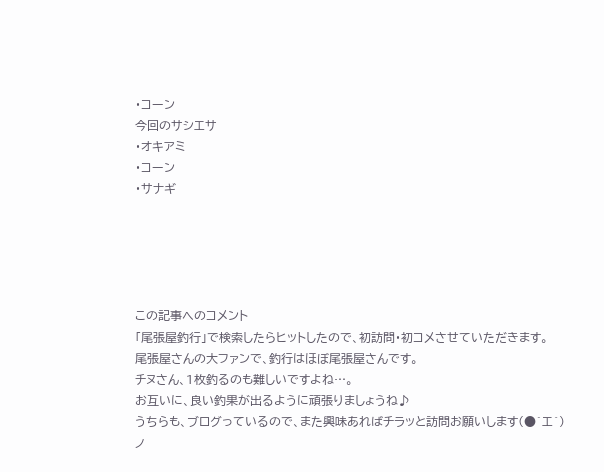・コーン
今回のサシエサ
・オキアミ
・コーン
・サナギ





この記事へのコメント
「尾張屋釣行」で検索したらヒットしたので、初訪問・初コメさせていただきます。
尾張屋さんの大ファンで、釣行はほぼ尾張屋さんです。
チヌさん、1枚釣るのも難しいですよね…。
お互いに、良い釣果が出るように頑張りましょうね♪
うちらも、ブログっているので、また興味あればチラッと訪問お願いします(●`エ´)ノ